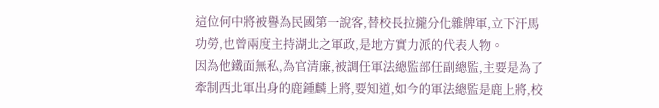這位何中將被譽為民國第一說客,替校長拉攏分化雜牌軍,立下汗馬功勞,也曾兩度主持湖北之軍政,是地方實力派的代表人物。
因為他鐵面無私,為官清廉,被調任軍法總監部任副總監,主要是為了牽制西北軍出身的鹿鍾麟上將,要知道,如今的軍法總監是鹿上將,校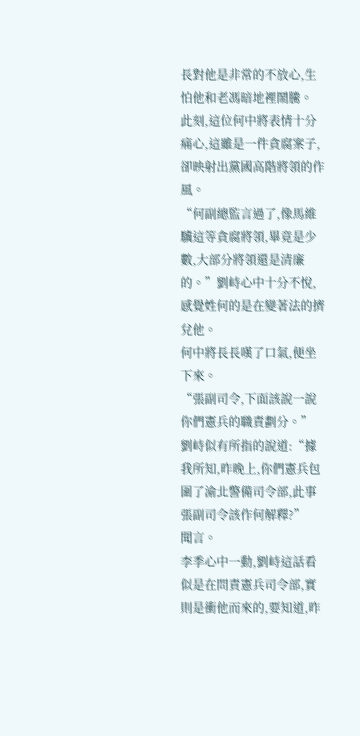長對他是非常的不放心,生怕他和老馮暗地裡鬧騰。
此刻,這位何中將表情十分痛心,這雖是一件貪腐案子,卻映射出黨國高階將領的作風。
“何副總監言過了,像馬維驥這等貪腐將領,畢竟是少數,大部分將領還是清廉的。”劉峙心中十分不悅,感覺姓何的是在變著法的擠兌他。
何中將長長嘆了口氣,便坐下來。
“張副司令,下面該說一說你們憲兵的職責劃分。”
劉峙似有所指的說道:“據我所知,昨晚上,你們憲兵包圍了渝北警備司令部,此事張副司令該作何解釋?”
聞言。
李季心中一動,劉峙這話看似是在問責憲兵司令部,實則是衝他而來的,要知道,昨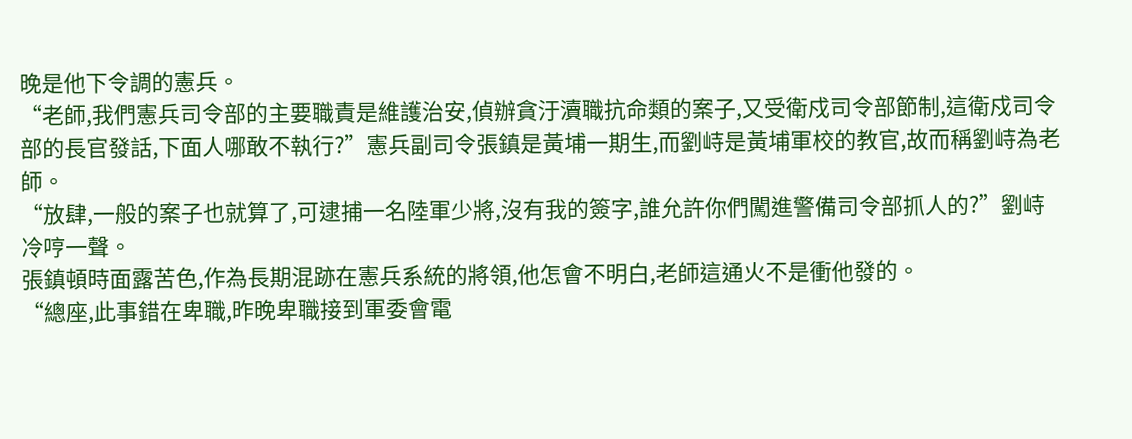晚是他下令調的憲兵。
“老師,我們憲兵司令部的主要職責是維護治安,偵辦貪汙瀆職抗命類的案子,又受衛戍司令部節制,這衛戍司令部的長官發話,下面人哪敢不執行?”憲兵副司令張鎮是黃埔一期生,而劉峙是黃埔軍校的教官,故而稱劉峙為老師。
“放肆,一般的案子也就算了,可逮捕一名陸軍少將,沒有我的簽字,誰允許你們闖進警備司令部抓人的?”劉峙冷哼一聲。
張鎮頓時面露苦色,作為長期混跡在憲兵系統的將領,他怎會不明白,老師這通火不是衝他發的。
“總座,此事錯在卑職,昨晚卑職接到軍委會電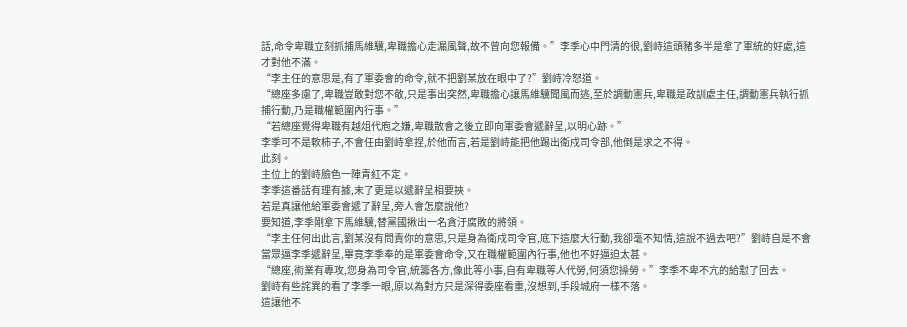話,命令卑職立刻抓捕馬維驥,卑職擔心走漏風聲,故不曾向您報備。”李季心中門清的很,劉峙這頭豬多半是拿了軍統的好處,這才對他不滿。
“李主任的意思是,有了軍委會的命令,就不把劉某放在眼中了?”劉峙冷怒道。
“總座多慮了,卑職豈敢對您不敬,只是事出突然,卑職擔心讓馬維驥聞風而逃,至於調動憲兵,卑職是政訓處主任,調動憲兵執行抓捕行動,乃是職權範圍內行事。”
“若總座覺得卑職有越俎代庖之嫌,卑職散會之後立即向軍委會遞辭呈,以明心跡。”
李季可不是軟柿子,不會任由劉峙拿捏,於他而言,若是劉峙能把他踢出衛戍司令部,他倒是求之不得。
此刻。
主位上的劉峙臉色一陣青紅不定。
李季這番話有理有據,末了更是以遞辭呈相要挾。
若是真讓他給軍委會遞了辭呈,旁人會怎麼說他?
要知道,李季剛拿下馬維驥,替黨國揪出一名貪汙腐敗的將領。
“李主任何出此言,劉某沒有問責你的意思,只是身為衛戍司令官,底下這麼大行動,我卻毫不知情,這說不過去吧?”劉峙自是不會當眾逼李季遞辭呈,畢竟李季奉的是軍委會命令,又在職權範圍內行事,他也不好逼迫太甚。
“總座,術業有專攻,您身為司令官,統籌各方,像此等小事,自有卑職等人代勞,何須您操勞。”李季不卑不亢的給懟了回去。
劉峙有些詫異的看了李季一眼,原以為對方只是深得委座看重,沒想到,手段城府一樣不落。
這讓他不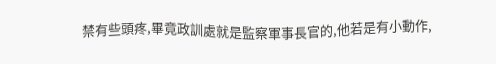禁有些頭疼,畢竟政訓處就是監察軍事長官的,他若是有小動作,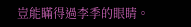豈能瞞得過李季的眼睛。